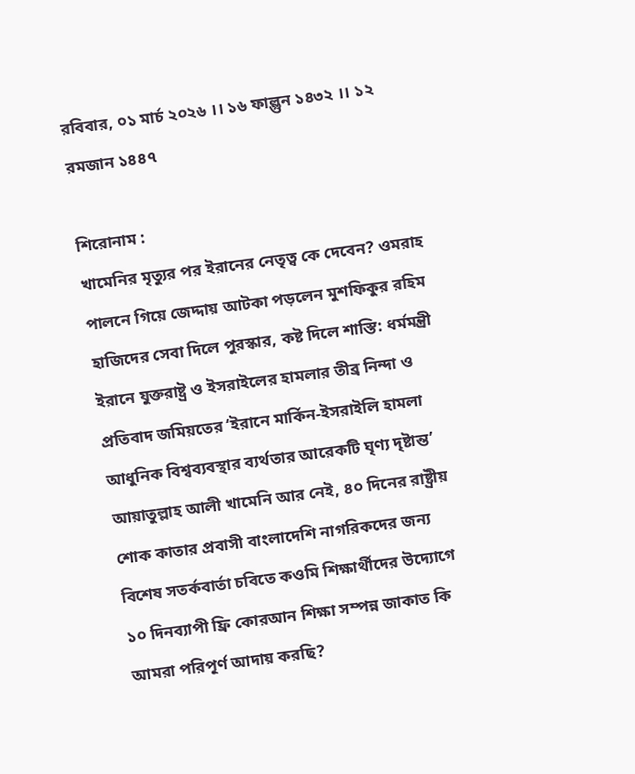রবিবার, ০১ মার্চ ২০২৬ ।। ১৬ ফাল্গুন ১৪৩২ ।। ১২ রমজান ১৪৪৭

শিরোনাম :
খামেনির মৃত্যুর পর ইরানের নেতৃত্ব কে দেবেন? ওমরাহ পালনে গিয়ে জেদ্দায় আটকা পড়লেন মুশফিকুর রহিম হাজিদের সেবা দিলে পুরস্কার, কষ্ট দিলে শাস্তি: ধর্মমন্ত্রী ইরানে যুক্তরাষ্ট্র ও ইসরাইলের হামলার তীব্র নিন্দা ও প্রতিবাদ জমিয়তের ‘ইরানে মার্কিন-ইসরাইলি হামলা আধুনিক বিশ্বব্যবস্থার ব্যর্থতার আরেকটি ঘৃণ্য দৃষ্টান্ত’ আয়াতুল্লাহ আলী খামেনি আর নেই, ৪০ দিনের রাষ্ট্রীয় শোক কাতার প্রবাসী বাংলাদেশি নাগরিকদের জন্য বিশেষ সতর্কবার্তা চবিতে কওমি শিক্ষার্থীদের উদ্যোগে ১০ দিনব্যাপী ফ্রি কোরআন শিক্ষা সম্পন্ন জাকাত কি আমরা পরিপূর্ণ আদায় করছি?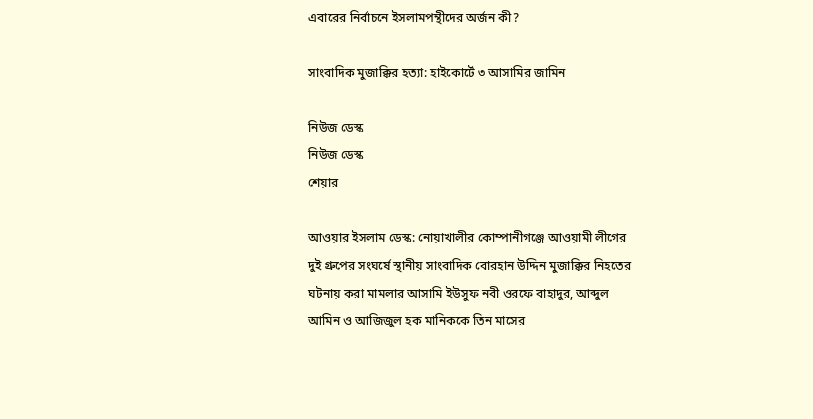এবারের নির্বাচনে ইসলামপন্থীদের অর্জন কী?

সাংবাদিক মুজাক্কির হত্যা: হাইকোর্টে ৩ আসামির জামিন

নিউজ ডেস্ক
নিউজ ডেস্ক
শেয়ার

আওয়ার ইসলাম ডেস্ক: নোয়াখালীর কোম্পানীগঞ্জে আওয়ামী লীগের দুই গ্রুপের সংঘর্ষে স্থানীয় সাংবাদিক বোরহান উদ্দিন মুজাক্কির নিহতের ঘটনায় করা মামলার আসামি ইউসুফ নবী ওরফে বাহাদুর, আব্দুল আমিন ও আজিজুল হক মানিককে তিন মাসের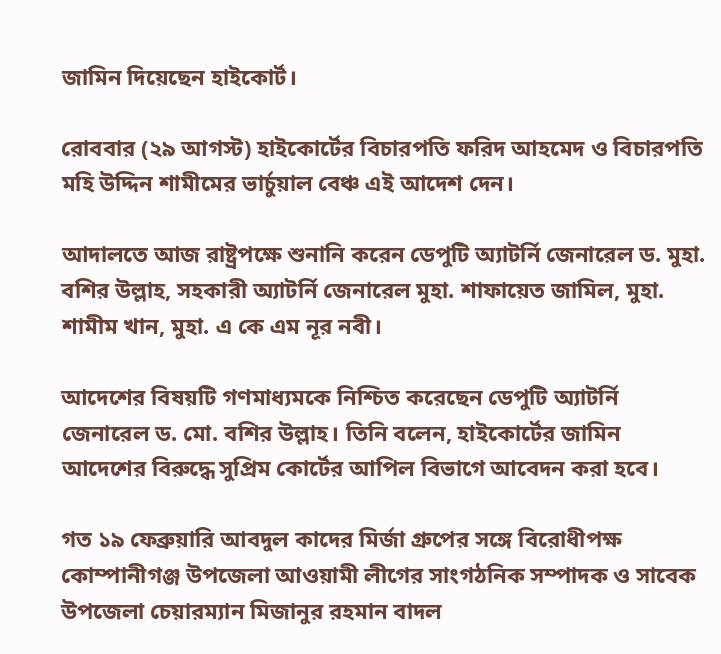জামিন দিয়েছেন হাইকোর্ট।

রোববার (২৯ আগস্ট) হাইকোর্টের বিচারপতি ফরিদ আহমেদ ও বিচারপতি মহি উদ্দিন শামীমের ভার্চুয়াল বেঞ্চ এই আদেশ দেন।

আদালতে আজ রাষ্ট্রপক্ষে শুনানি করেন ডেপুটি অ্যাটর্নি জেনারেল ড. মুহা. বশির উল্লাহ, সহকারী অ্যাটর্নি জেনারেল মুহা. শাফায়েত জামিল, মুহা. শামীম খান, মুহা. এ কে এম নূর নবী।

আদেশের বিষয়টি গণমাধ্যমকে নিশ্চিত করেছেন ডেপুটি অ্যাটর্নি জেনারেল ড. মো. বশির উল্লাহ। তিনি বলেন, হাইকোর্টের জামিন আদেশের বিরুদ্ধে সুপ্রিম কোর্টের আপিল বিভাগে আবেদন করা হবে।

গত ১৯ ফেব্রুয়ারি আবদুল কাদের মির্জা গ্রুপের সঙ্গে বিরোধীপক্ষ কোম্পানীগঞ্জ উপজেলা আওয়ামী লীগের সাংগঠনিক সম্পাদক ও সাবেক উপজেলা চেয়ারম্যান মিজানুর রহমান বাদল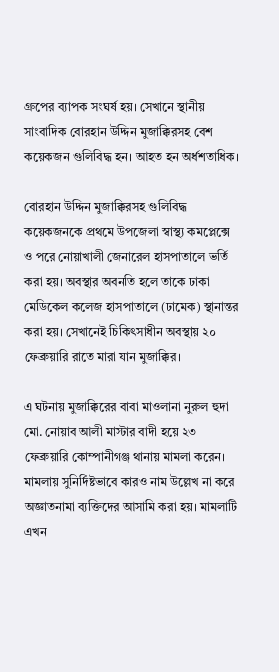গ্রুপের ব্যাপক সংঘর্ষ হয়। সেখানে স্থানীয় সাংবাদিক বোরহান উদ্দিন মুজাক্কিরসহ বেশ কয়েকজন গুলিবিদ্ধ হন। আহত হন অর্ধশতাধিক।

বোরহান উদ্দিন মুজাক্কিরসহ গুলিবিদ্ধ কয়েকজনকে প্রথমে উপজেলা স্বাস্থ্য কমপ্লেক্সে ও পরে নোয়াখালী জেনারেল হাসপাতালে ভর্তি করা হয়। অবস্থার অবনতি হলে তাকে ঢাকা মেডিকেল কলেজ হাসপাতালে (ঢামেক) স্থানান্তর করা হয়। সেখানেই চিকিৎসাধীন অবস্থায় ২০ ফেব্রুয়ারি রাতে মারা যান মুজাক্কির।

এ ঘটনায় মুজাক্কিরের বাবা মাওলানা নুরুল হুদা মো. নোয়াব আলী মাস্টার বাদী হয়ে ২৩ ফেব্রুয়ারি কোম্পানীগঞ্জ থানায় মামলা করেন। মামলায় সুনির্দিষ্টভাবে কারও নাম উল্লেখ না করে অজ্ঞাতনামা ব্যক্তিদের আসামি করা হয়। মামলাটি এখন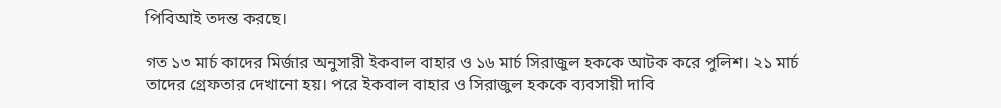পিবিআই তদন্ত করছে।

গত ১৩ মার্চ কাদের মির্জার অনুসারী ইকবাল বাহার ও ১৬ মার্চ সিরাজুল হককে আটক করে পুলিশ। ২১ মার্চ তাদের গ্রেফতার দেখানো হয়। পরে ইকবাল বাহার ও সিরাজুল হককে ব্যবসায়ী দাবি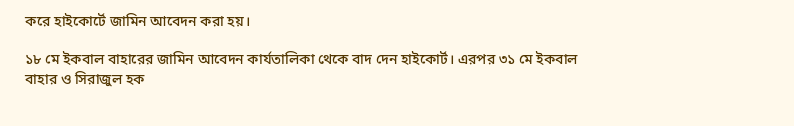করে হাইকোর্টে জামিন আবেদন করা হয়।

১৮ মে ইকবাল বাহারের জামিন আবেদন কার্যতালিকা থেকে বাদ দেন হাইকোর্ট। এরপর ৩১ মে ইকবাল বাহার ও সিরাজুল হক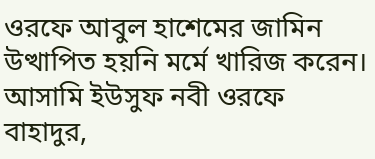ওরফে আবুল হাশেমের জামিন উত্থাপিত হয়নি মর্মে খারিজ করেন। আসামি ইউসুফ নবী ওরফে বাহাদুর,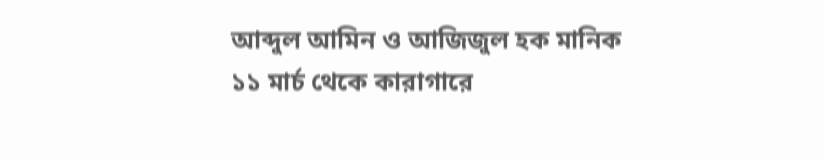আব্দুল আমিন ও আজিজুল হক মানিক ১১ মার্চ থেকে কারাগারে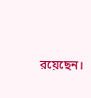রয়েছেন।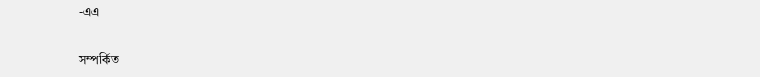-এএ


সম্পর্কিত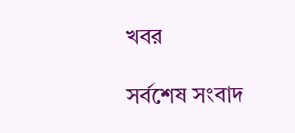খবর

সর্বশেষ সংবাদ